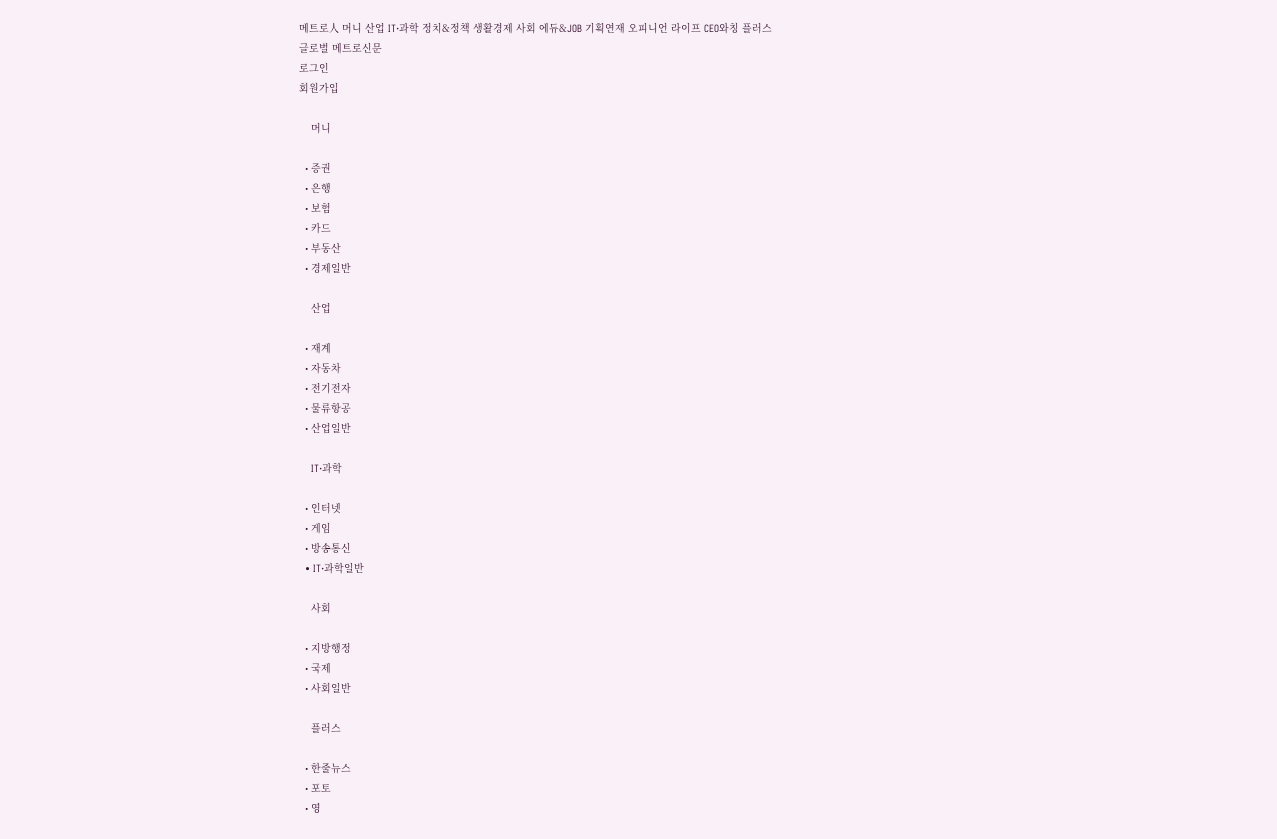메트로人 머니 산업 IT·과학 정치&정책 생활경제 사회 에듀&JOB 기획연재 오피니언 라이프 CEO와칭 플러스
글로벌 메트로신문
로그인
회원가입

    머니

  • 증권
  • 은행
  • 보험
  • 카드
  • 부동산
  • 경제일반

    산업

  • 재계
  • 자동차
  • 전기전자
  • 물류항공
  • 산업일반

    IT·과학

  • 인터넷
  • 게임
  • 방송통신
  • IT·과학일반

    사회

  • 지방행정
  • 국제
  • 사회일반

    플러스

  • 한줄뉴스
  • 포토
  • 영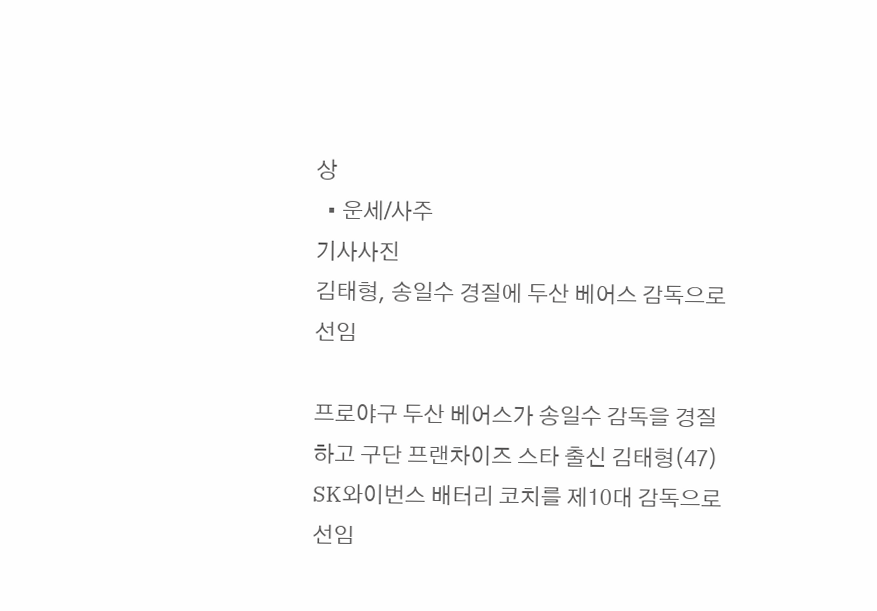상
  • 운세/사주
기사사진
김태형, 송일수 경질에 두산 베어스 감독으로 선임

프로야구 두산 베어스가 송일수 감독을 경질하고 구단 프랜차이즈 스타 출신 김태형(47) SK와이번스 배터리 코치를 제10대 감독으로 선임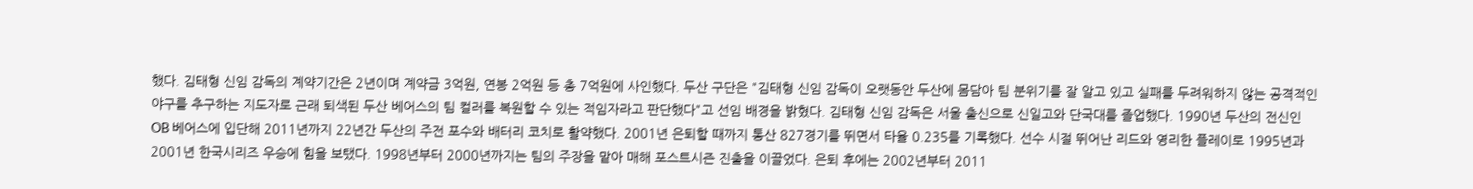했다. 김태형 신임 감독의 계약기간은 2년이며 계약금 3억원, 연봉 2억원 등 총 7억원에 사인했다. 두산 구단은 "김태형 신임 감독이 오랫동안 두산에 몸담아 팀 분위기를 잘 알고 있고 실패를 두려워하지 않는 공격적인 야구를 추구하는 지도자로 근래 퇴색된 두산 베어스의 팀 컬러를 복원할 수 있는 적임자라고 판단했다"고 선임 배경을 밝혔다. 김태형 신임 감독은 서울 출신으로 신일고와 단국대를 졸업했다. 1990년 두산의 전신인 OB 베어스에 입단해 2011년까지 22년간 두산의 주전 포수와 배터리 코치로 활약했다. 2001년 은퇴할 때까지 통산 827경기를 뛰면서 타율 0.235를 기록했다. 선수 시절 뛰어난 리드와 영리한 플레이로 1995년과 2001년 한국시리즈 우승에 힘을 보탰다. 1998년부터 2000년까지는 팀의 주장을 맡아 매해 포스트시즌 진출을 이끌었다. 은퇴 후에는 2002년부터 2011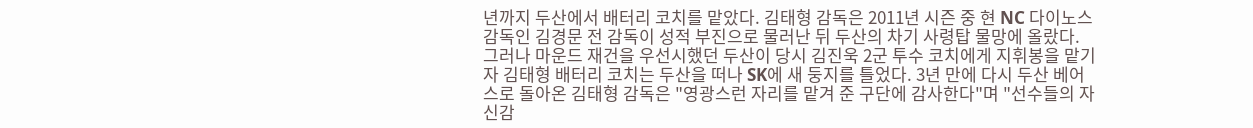년까지 두산에서 배터리 코치를 맡았다. 김태형 감독은 2011년 시즌 중 현 NC 다이노스 감독인 김경문 전 감독이 성적 부진으로 물러난 뒤 두산의 차기 사령탑 물망에 올랐다. 그러나 마운드 재건을 우선시했던 두산이 당시 김진욱 2군 투수 코치에게 지휘봉을 맡기자 김태형 배터리 코치는 두산을 떠나 SK에 새 둥지를 틀었다. 3년 만에 다시 두산 베어스로 돌아온 김태형 감독은 "영광스런 자리를 맡겨 준 구단에 감사한다"며 "선수들의 자신감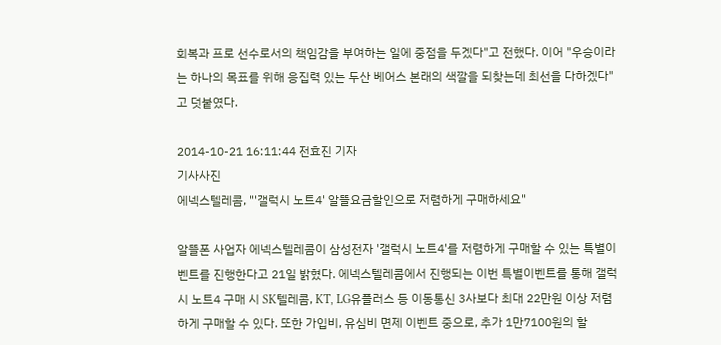회복과 프로 선수로서의 책임감을 부여하는 일에 중점을 두겠다"고 전했다. 이어 "우승이라는 하나의 목표를 위해 응집력 있는 두산 베어스 본래의 색깔을 되찾는데 최선을 다하겠다"고 덧붙였다.

2014-10-21 16:11:44 전효진 기자
기사사진
에넥스텔레콤, "'갤럭시 노트4' 알뜰요금할인으로 저렴하게 구매하세요"

알뜰폰 사업자 에넥스텔레콤이 삼성전자 '갤럭시 노트4'를 저렴하게 구매할 수 있는 특별이벤트를 진행한다고 21일 밝혔다. 에넥스텔레콤에서 진행되는 이번 특별이벤트를 통해 갤럭시 노트4 구매 시 SK텔레콤, KT, LG유플러스 등 이동통신 3사보다 최대 22만원 이상 저렴하게 구매할 수 있다. 또한 가입비, 유심비 면제 이벤트 중으로, 추가 1만7100원의 할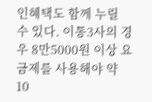인혜택도 함께 누릴 수 있다. 이통3사의 경우 8만5000원 이상 요금제를 사용해야 약 10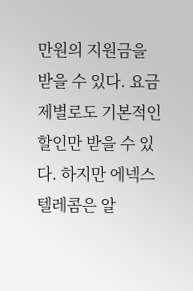만원의 지원금을 받을 수 있다. 요금제별로도 기본적인 할인만 받을 수 있다. 하지만 에넥스텔레콤은 알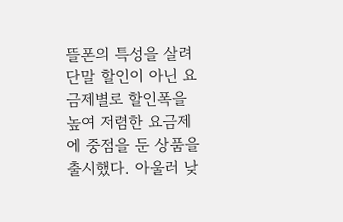뜰폰의 특성을 살려 단말 할인이 아닌 요금제별로 할인폭을 높여 저렴한 요금제에 중점을 둔 상품을 출시했다. 아울러 낮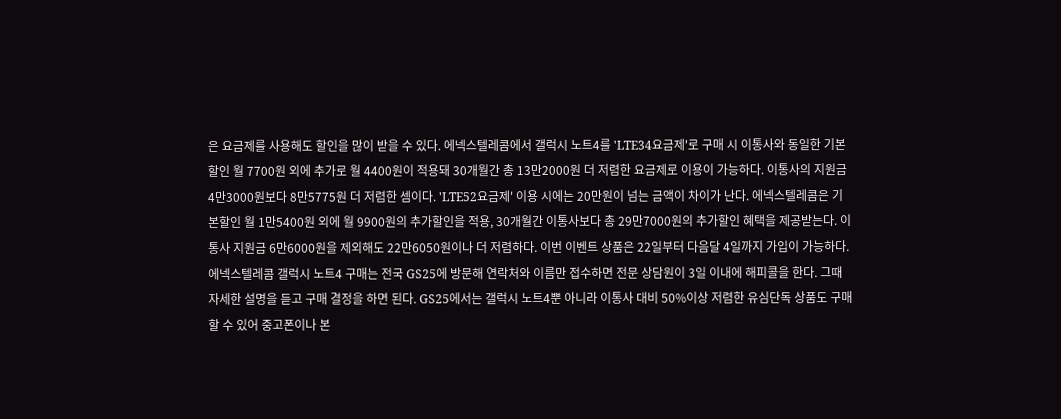은 요금제를 사용해도 할인을 많이 받을 수 있다. 에넥스텔레콤에서 갤럭시 노트4를 'LTE34요금제'로 구매 시 이통사와 동일한 기본할인 월 7700원 외에 추가로 월 4400원이 적용돼 30개월간 총 13만2000원 더 저렴한 요금제로 이용이 가능하다. 이통사의 지원금 4만3000원보다 8만5775원 더 저렴한 셈이다. 'LTE52요금제' 이용 시에는 20만원이 넘는 금액이 차이가 난다. 에넥스텔레콤은 기본할인 월 1만5400원 외에 월 9900원의 추가할인을 적용, 30개월간 이통사보다 총 29만7000원의 추가할인 혜택을 제공받는다. 이통사 지원금 6만6000원을 제외해도 22만6050원이나 더 저렴하다. 이번 이벤트 상품은 22일부터 다음달 4일까지 가입이 가능하다. 에넥스텔레콤 갤럭시 노트4 구매는 전국 GS25에 방문해 연락처와 이름만 접수하면 전문 상담원이 3일 이내에 해피콜을 한다. 그때 자세한 설명을 듣고 구매 결정을 하면 된다. GS25에서는 갤럭시 노트4뿐 아니라 이통사 대비 50%이상 저렴한 유심단독 상품도 구매할 수 있어 중고폰이나 본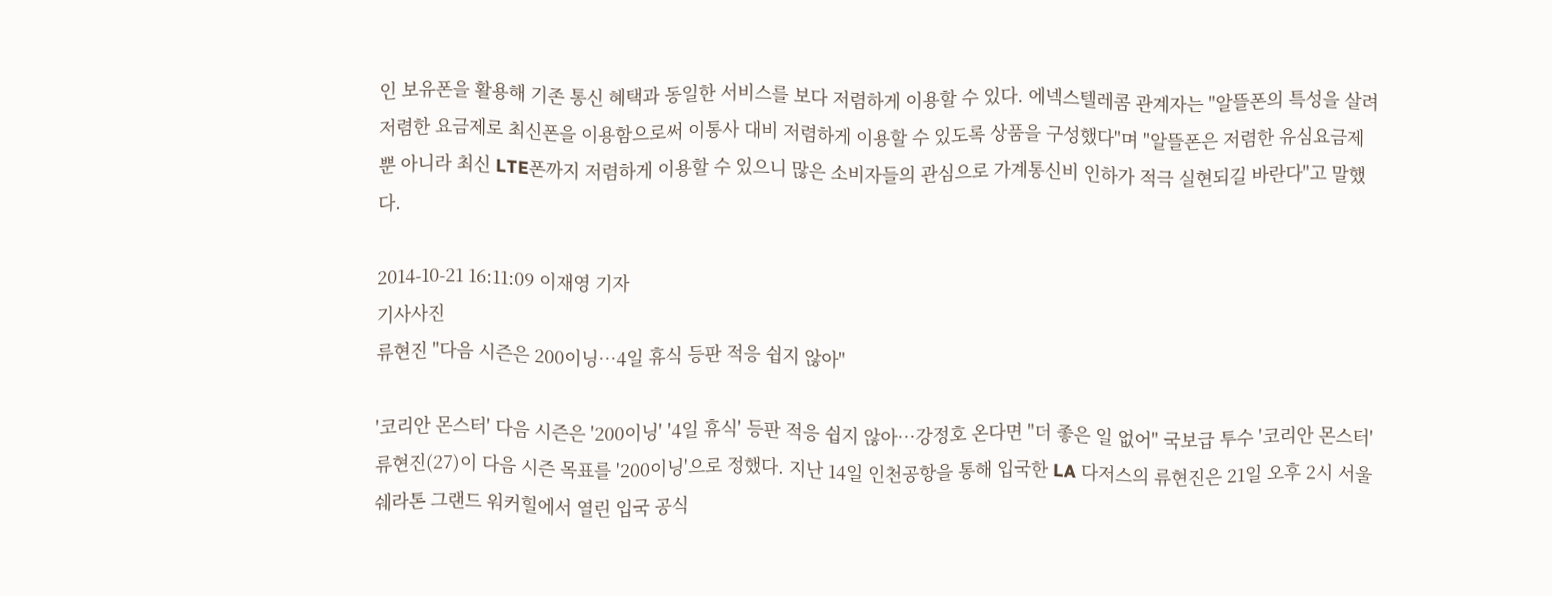인 보유폰을 활용해 기존 통신 혜택과 동일한 서비스를 보다 저렴하게 이용할 수 있다. 에넥스텔레콤 관계자는 "알뜰폰의 특성을 살려 저렴한 요금제로 최신폰을 이용함으로써 이통사 대비 저렴하게 이용할 수 있도록 상품을 구성했다"며 "알뜰폰은 저렴한 유심요금제뿐 아니라 최신 LTE폰까지 저렴하게 이용할 수 있으니 많은 소비자들의 관심으로 가계통신비 인하가 적극 실현되길 바란다"고 말했다.

2014-10-21 16:11:09 이재영 기자
기사사진
류현진 "다음 시즌은 200이닝…4일 휴식 등판 적응 쉽지 않아"

'코리안 몬스터' 다음 시즌은 '200이닝' '4일 휴식' 등판 적응 쉽지 않아…강정호 온다면 "더 좋은 일 없어" 국보급 투수 '코리안 몬스터' 류현진(27)이 다음 시즌 목표를 '200이닝'으로 정했다. 지난 14일 인천공항을 통해 입국한 LA 다저스의 류현진은 21일 오후 2시 서울 쉐라톤 그랜드 워커힐에서 열린 입국 공식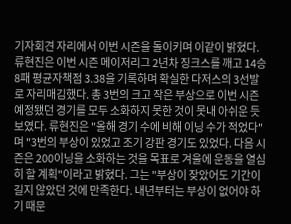기자회견 자리에서 이번 시즌을 돌이키며 이같이 밝혔다. 류현진은 이번 시즌 메이저리그 2년차 징크스를 깨고 14승 8패 평균자책점 3.38을 기록하며 확실한 다저스의 3선발로 자리매김했다. 총 3번의 크고 작은 부상으로 이번 시즌 예정됐던 경기를 모두 소화하지 못한 것이 못내 아쉬운 듯 보였다. 류현진은 "올해 경기 수에 비해 이닝 수가 적었다"며 "3번의 부상이 있었고 조기 강판 경기도 있었다. 다음 시즌은 200이닝을 소화하는 것을 목표로 겨울에 운동을 열심히 할 계획"이라고 밝혔다. 그는 "부상이 잦았어도 기간이 길지 않았던 것에 만족한다. 내년부터는 부상이 없어야 하기 때문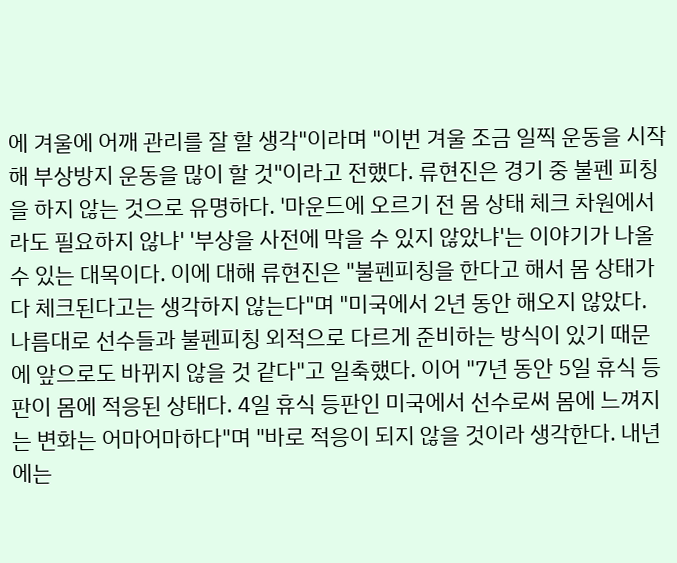에 겨울에 어깨 관리를 잘 할 생각"이라며 "이번 겨울 조금 일찍 운동을 시작해 부상방지 운동을 많이 할 것"이라고 전했다. 류현진은 경기 중 불펜 피칭을 하지 않는 것으로 유명하다. '마운드에 오르기 전 몸 상태 체크 차원에서라도 필요하지 않냐' '부상을 사전에 막을 수 있지 않았냐'는 이야기가 나올 수 있는 대목이다. 이에 대해 류현진은 "불펜피칭을 한다고 해서 몸 상태가 다 체크된다고는 생각하지 않는다"며 "미국에서 2년 동안 해오지 않았다. 나름대로 선수들과 불펜피칭 외적으로 다르게 준비하는 방식이 있기 때문에 앞으로도 바뀌지 않을 것 같다"고 일축했다. 이어 "7년 동안 5일 휴식 등판이 몸에 적응된 상태다. 4일 휴식 등판인 미국에서 선수로써 몸에 느껴지는 변화는 어마어마하다"며 "바로 적응이 되지 않을 것이라 생각한다. 내년에는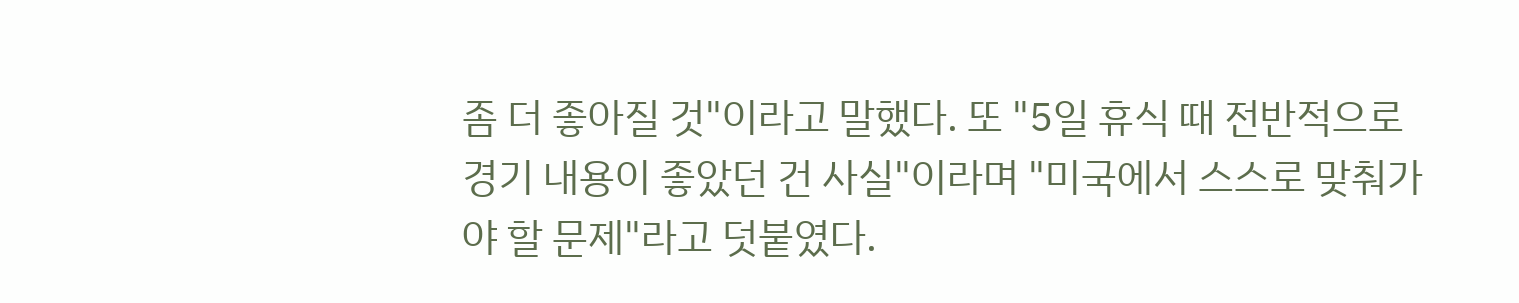좀 더 좋아질 것"이라고 말했다. 또 "5일 휴식 때 전반적으로 경기 내용이 좋았던 건 사실"이라며 "미국에서 스스로 맞춰가야 할 문제"라고 덧붙였다.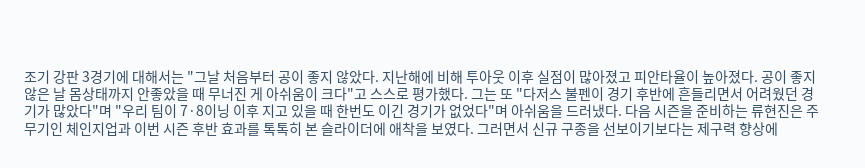조기 강판 3경기에 대해서는 "그날 처음부터 공이 좋지 않았다. 지난해에 비해 투아웃 이후 실점이 많아졌고 피안타율이 높아졌다. 공이 좋지 않은 날 몸상태까지 안좋았을 때 무너진 게 아쉬움이 크다"고 스스로 평가했다. 그는 또 "다저스 불펜이 경기 후반에 흔들리면서 어려웠던 경기가 많았다"며 "우리 팀이 7·8이닝 이후 지고 있을 때 한번도 이긴 경기가 없었다"며 아쉬움을 드러냈다. 다음 시즌을 준비하는 류현진은 주무기인 체인지업과 이번 시즌 후반 효과를 톡톡히 본 슬라이더에 애착을 보였다. 그러면서 신규 구종을 선보이기보다는 제구력 향상에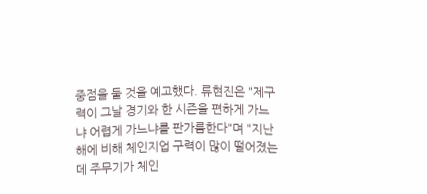중점을 둘 것을 예고했다. 류현진은 "제구력이 그날 경기와 한 시즌을 편하게 가느냐 어렵게 가느냐를 판가름한다"며 "지난해에 비해 체인지업 구력이 많이 떨어졌는데 주무기가 체인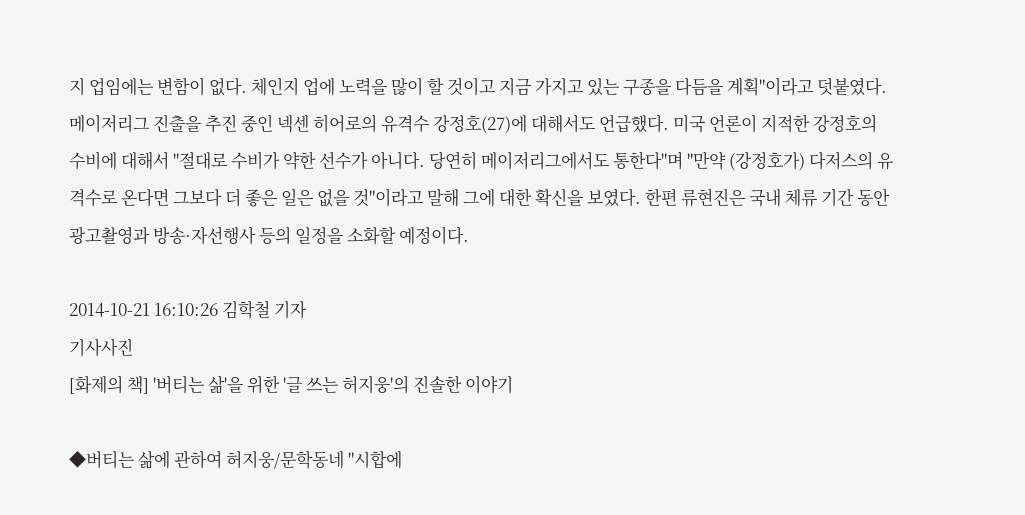지 업임에는 변함이 없다. 체인지 업에 노력을 많이 할 것이고 지금 가지고 있는 구종을 다듬을 계획"이라고 덧붙였다. 메이저리그 진출을 추진 중인 넥센 히어로의 유격수 강정호(27)에 대해서도 언급했다. 미국 언론이 지적한 강정호의 수비에 대해서 "절대로 수비가 약한 선수가 아니다. 당연히 메이저리그에서도 통한다"며 "만약 (강정호가) 다저스의 유격수로 온다면 그보다 더 좋은 일은 없을 것"이라고 말해 그에 대한 확신을 보였다. 한편 류현진은 국내 체류 기간 동안 광고촬영과 방송·자선행사 등의 일정을 소화할 예정이다.

2014-10-21 16:10:26 김학철 기자
기사사진
[화제의 책] '버티는 삶'을 위한 '글 쓰는 허지웅'의 진솔한 이야기

◆버티는 삶에 관하여 허지웅/문학동네 "시합에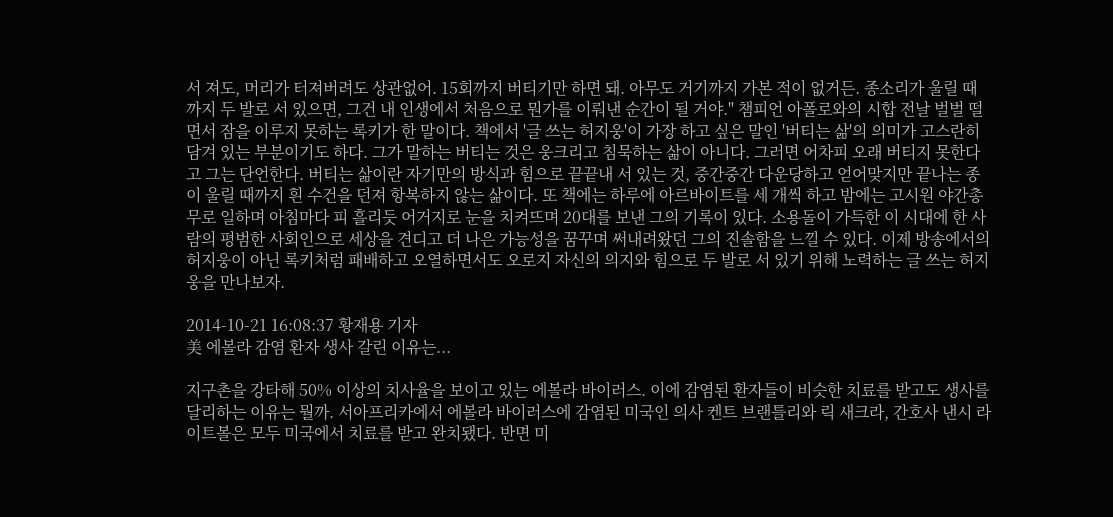서 져도, 머리가 터져버려도 상관없어. 15회까지 버티기만 하면 돼. 아무도 거기까지 가본 적이 없거든. 종소리가 울릴 때까지 두 발로 서 있으면, 그건 내 인생에서 처음으로 뭔가를 이뤄낸 순간이 될 거야." 챔피언 아폴로와의 시합 전날 벌벌 떨면서 잠을 이루지 못하는 록키가 한 말이다. 책에서 '글 쓰는 허지웅'이 가장 하고 싶은 말인 '버티는 삶'의 의미가 고스란히 담겨 있는 부분이기도 하다. 그가 말하는 버티는 것은 웅크리고 침묵하는 삶이 아니다. 그러면 어차피 오래 버티지 못한다고 그는 단언한다. 버티는 삶이란 자기만의 방식과 힘으로 끝끝내 서 있는 것, 중간중간 다운당하고 얻어맞지만 끝나는 종이 울릴 때까지 흰 수건을 던져 항복하지 않는 삶이다. 또 책에는 하루에 아르바이트를 세 개씩 하고 밤에는 고시원 야간총무로 일하며 아침마다 피 흘리듯 어거지로 눈을 치켜뜨며 20대를 보낸 그의 기록이 있다. 소용돌이 가득한 이 시대에 한 사람의 평범한 사회인으로 세상을 견디고 더 나은 가능성을 꿈꾸며 써내려왔던 그의 진솔함을 느낄 수 있다. 이제 방송에서의 허지웅이 아닌 록키처럼 패배하고 오열하면서도 오로지 자신의 의지와 힘으로 두 발로 서 있기 위해 노력하는 글 쓰는 허지웅을 만나보자.

2014-10-21 16:08:37 황재용 기자
美 에볼라 감염 환자 생사 갈린 이유는...

지구촌을 강타해 50% 이상의 치사율을 보이고 있는 에볼라 바이러스. 이에 감염된 환자들이 비슷한 치료를 받고도 생사를 달리하는 이유는 뭘까. 서아프리카에서 에볼라 바이러스에 감염된 미국인 의사 켄트 브랜틀리와 릭 새크라, 간호사 낸시 라이트볼은 모두 미국에서 치료를 받고 완치됐다. 반면 미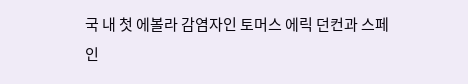국 내 첫 에볼라 감염자인 토머스 에릭 던컨과 스페인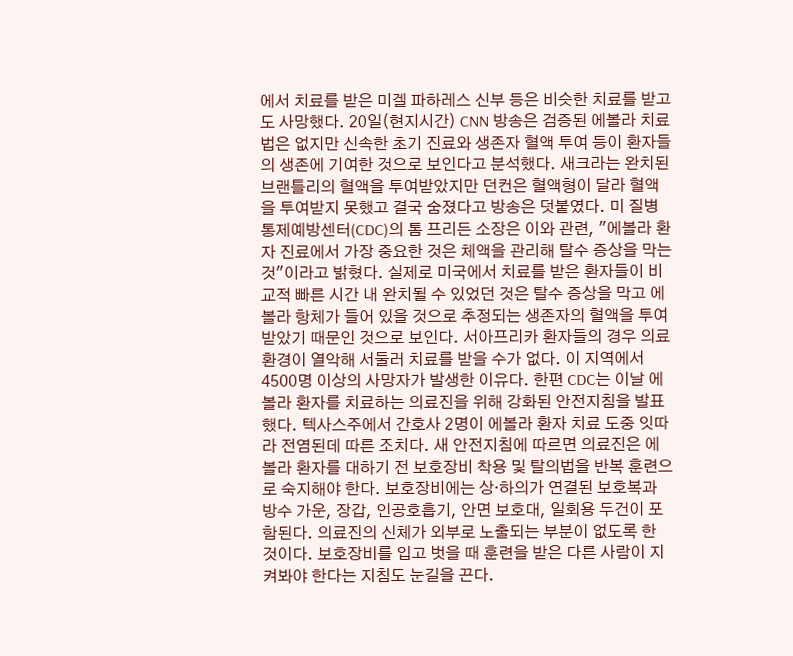에서 치료를 받은 미겔 파하레스 신부 등은 비슷한 치료를 받고도 사망했다. 20일(현지시간) CNN 방송은 검증된 에볼라 치료법은 없지만 신속한 초기 진료와 생존자 혈액 투여 등이 환자들의 생존에 기여한 것으로 보인다고 분석했다. 새크라는 완치된 브랜틀리의 혈액을 투여받았지만 던컨은 혈액형이 달라 혈액을 투여받지 못했고 결국 숨졌다고 방송은 덧붙였다. 미 질병통제예방센터(CDC)의 톰 프리든 소장은 이와 관련, "에볼라 환자 진료에서 가장 중요한 것은 체액을 관리해 탈수 증상을 막는 것"이라고 밝혔다. 실제로 미국에서 치료를 받은 환자들이 비교적 빠른 시간 내 완치될 수 있었던 것은 탈수 증상을 막고 에볼라 항체가 들어 있을 것으로 추정되는 생존자의 혈액을 투여받았기 때문인 것으로 보인다. 서아프리카 환자들의 경우 의료 환경이 열악해 서둘러 치료를 받을 수가 없다. 이 지역에서 4500명 이상의 사망자가 발생한 이유다. 한편 CDC는 이날 에볼라 환자를 치료하는 의료진을 위해 강화된 안전지침을 발표했다. 텍사스주에서 간호사 2명이 에볼라 환자 치료 도중 잇따라 전염된데 따른 조치다. 새 안전지침에 따르면 의료진은 에볼라 환자를 대하기 전 보호장비 착용 및 탈의법을 반복 훈련으로 숙지해야 한다. 보호장비에는 상·하의가 연결된 보호복과 방수 가운, 장갑, 인공호흡기, 안면 보호대, 일회용 두건이 포함된다. 의료진의 신체가 외부로 노출되는 부분이 없도록 한 것이다. 보호장비를 입고 벗을 때 훈련을 받은 다른 사람이 지켜봐야 한다는 지침도 눈길을 끈다.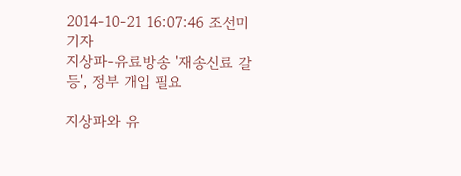2014-10-21 16:07:46 조선미 기자
지상파-유료방송 '재송신료 갈등', 정부 개입 필요

지상파와 유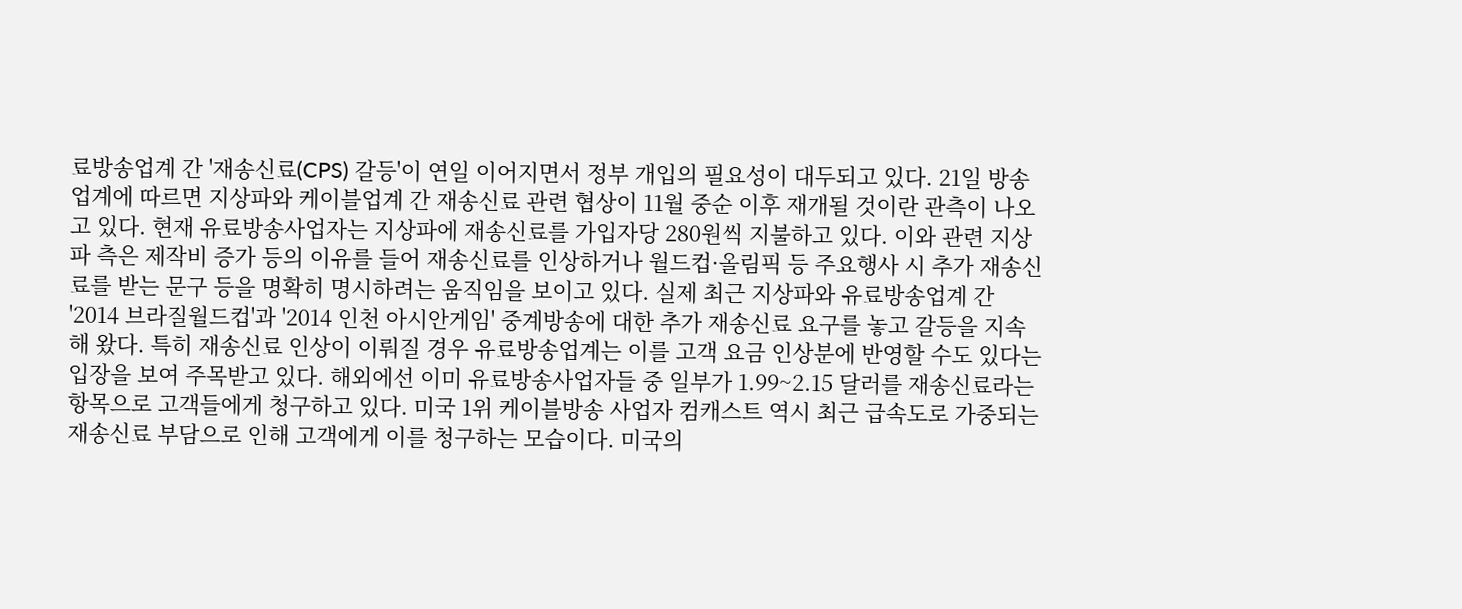료방송업계 간 '재송신료(CPS) 갈등'이 연일 이어지면서 정부 개입의 필요성이 대두되고 있다. 21일 방송업계에 따르면 지상파와 케이블업계 간 재송신료 관련 협상이 11월 중순 이후 재개될 것이란 관측이 나오고 있다. 현재 유료방송사업자는 지상파에 재송신료를 가입자당 280원씩 지불하고 있다. 이와 관련 지상파 측은 제작비 증가 등의 이유를 들어 재송신료를 인상하거나 월드컵·올림픽 등 주요행사 시 추가 재송신료를 받는 문구 등을 명확히 명시하려는 움직임을 보이고 있다. 실제 최근 지상파와 유료방송업계 간 '2014 브라질월드컵'과 '2014 인천 아시안게임' 중계방송에 대한 추가 재송신료 요구를 놓고 갈등을 지속해 왔다. 특히 재송신료 인상이 이뤄질 경우 유료방송업계는 이를 고객 요금 인상분에 반영할 수도 있다는 입장을 보여 주목받고 있다. 해외에선 이미 유료방송사업자들 중 일부가 1.99~2.15 달러를 재송신료라는 항목으로 고객들에게 청구하고 있다. 미국 1위 케이블방송 사업자 컴캐스트 역시 최근 급속도로 가중되는 재송신료 부담으로 인해 고객에게 이를 청구하는 모습이다. 미국의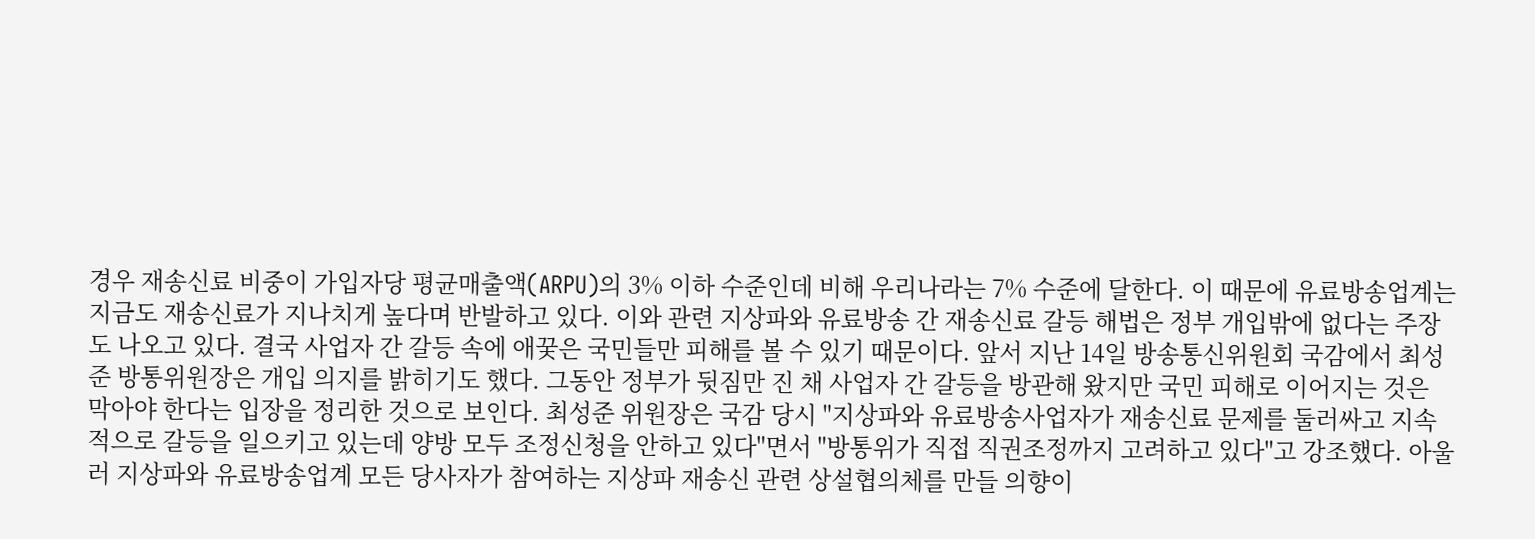경우 재송신료 비중이 가입자당 평균매출액(ARPU)의 3% 이하 수준인데 비해 우리나라는 7% 수준에 달한다. 이 때문에 유료방송업계는 지금도 재송신료가 지나치게 높다며 반발하고 있다. 이와 관련 지상파와 유료방송 간 재송신료 갈등 해법은 정부 개입밖에 없다는 주장도 나오고 있다. 결국 사업자 간 갈등 속에 애꿎은 국민들만 피해를 볼 수 있기 때문이다. 앞서 지난 14일 방송통신위원회 국감에서 최성준 방통위원장은 개입 의지를 밝히기도 했다. 그동안 정부가 뒷짐만 진 채 사업자 간 갈등을 방관해 왔지만 국민 피해로 이어지는 것은 막아야 한다는 입장을 정리한 것으로 보인다. 최성준 위원장은 국감 당시 "지상파와 유료방송사업자가 재송신료 문제를 둘러싸고 지속적으로 갈등을 일으키고 있는데 양방 모두 조정신청을 안하고 있다"면서 "방통위가 직접 직권조정까지 고려하고 있다"고 강조했다. 아울러 지상파와 유료방송업계 모든 당사자가 참여하는 지상파 재송신 관련 상설협의체를 만들 의향이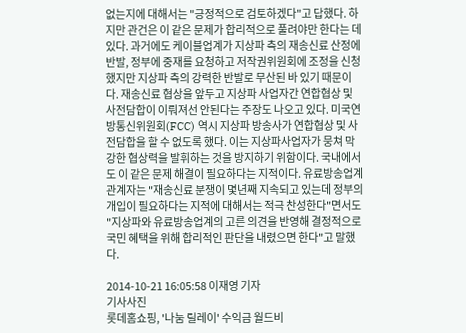없는지에 대해서는 "긍정적으로 검토하겠다"고 답했다. 하지만 관건은 이 같은 문제가 합리적으로 풀려야만 한다는 데 있다. 과거에도 케이블업계가 지상파 측의 재송신료 산정에 반발, 정부에 중재를 요청하고 저작권위원회에 조정을 신청했지만 지상파 측의 강력한 반발로 무산된 바 있기 때문이다. 재송신료 협상을 앞두고 지상파 사업자간 연합협상 및 사전담합이 이뤄져선 안된다는 주장도 나오고 있다. 미국연방통신위원회(FCC) 역시 지상파 방송사가 연합협상 및 사전담합을 할 수 없도록 했다. 이는 지상파사업자가 뭉쳐 막강한 협상력을 발휘하는 것을 방지하기 위함이다. 국내에서도 이 같은 문제 해결이 필요하다는 지적이다. 유료방송업계 관계자는 "재송신료 분쟁이 몇년째 지속되고 있는데 정부의 개입이 필요하다는 지적에 대해서는 적극 찬성한다"면서도 "지상파와 유료방송업계의 고른 의견을 반영해 결정적으로 국민 혜택을 위해 합리적인 판단을 내렸으면 한다"고 말했다.

2014-10-21 16:05:58 이재영 기자
기사사진
롯데홈쇼핑, '나눔 릴레이' 수익금 월드비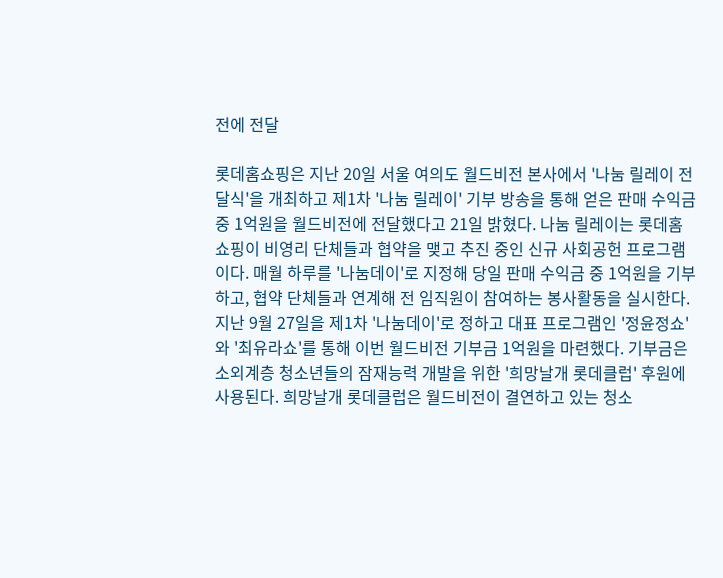전에 전달

롯데홈쇼핑은 지난 20일 서울 여의도 월드비전 본사에서 '나눔 릴레이 전달식'을 개최하고 제1차 '나눔 릴레이' 기부 방송을 통해 얻은 판매 수익금 중 1억원을 월드비전에 전달했다고 21일 밝혔다. 나눔 릴레이는 롯데홈쇼핑이 비영리 단체들과 협약을 맺고 추진 중인 신규 사회공헌 프로그램이다. 매월 하루를 '나눔데이'로 지정해 당일 판매 수익금 중 1억원을 기부하고, 협약 단체들과 연계해 전 임직원이 참여하는 봉사활동을 실시한다. 지난 9월 27일을 제1차 '나눔데이'로 정하고 대표 프로그램인 '정윤정쇼'와 '최유라쇼'를 통해 이번 월드비전 기부금 1억원을 마련했다. 기부금은 소외계층 청소년들의 잠재능력 개발을 위한 '희망날개 롯데클럽' 후원에 사용된다. 희망날개 롯데클럽은 월드비전이 결연하고 있는 청소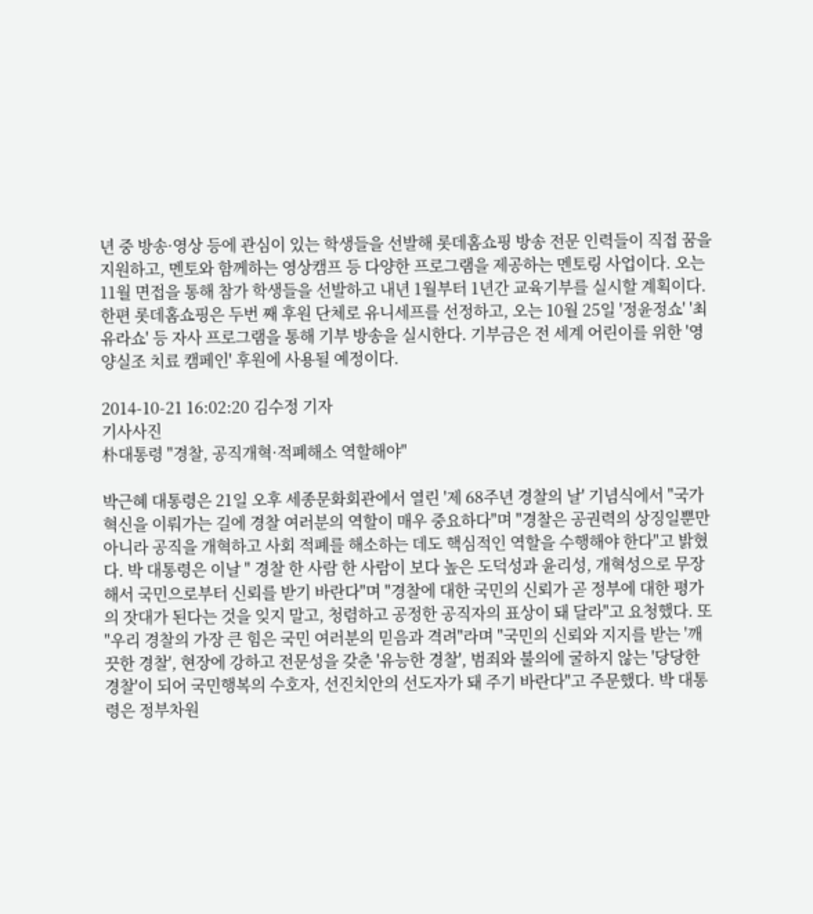년 중 방송·영상 등에 관심이 있는 학생들을 선발해 롯데홈쇼핑 방송 전문 인력들이 직접 꿈을 지원하고, 멘토와 함께하는 영상캠프 등 다양한 프로그램을 제공하는 멘토링 사업이다. 오는 11월 면접을 통해 참가 학생들을 선발하고 내년 1월부터 1년간 교육기부를 실시할 계획이다. 한편 롯데홈쇼핑은 두번 째 후원 단체로 유니세프를 선정하고, 오는 10월 25일 '정윤정쇼' '최유라쇼' 등 자사 프로그램을 통해 기부 방송을 실시한다. 기부금은 전 세계 어린이를 위한 '영양실조 치료 캠페인' 후원에 사용될 예정이다.

2014-10-21 16:02:20 김수정 기자
기사사진
朴대통령 "경찰, 공직개혁·적폐해소 역할해야"

박근혜 대통령은 21일 오후 세종문화회관에서 열린 '제 68주년 경찰의 날' 기념식에서 "국가혁신을 이뤄가는 길에 경찰 여러분의 역할이 매우 중요하다"며 "경찰은 공권력의 상징일뿐만 아니라 공직을 개혁하고 사회 적폐를 해소하는 데도 핵심적인 역할을 수행해야 한다"고 밝혔다. 박 대통령은 이날 " 경찰 한 사람 한 사람이 보다 높은 도덕성과 윤리성, 개혁성으로 무장해서 국민으로부터 신뢰를 받기 바란다"며 "경찰에 대한 국민의 신뢰가 곧 정부에 대한 평가의 잣대가 된다는 것을 잊지 말고, 청렴하고 공정한 공직자의 표상이 돼 달라"고 요청했다. 또 "우리 경찰의 가장 큰 힘은 국민 여러분의 믿음과 격려"라며 "국민의 신뢰와 지지를 받는 '깨끗한 경찰', 현장에 강하고 전문성을 갖춘 '유능한 경찰', 범죄와 불의에 굴하지 않는 '당당한 경찰'이 되어 국민행복의 수호자, 선진치안의 선도자가 돼 주기 바란다"고 주문했다. 박 대통령은 정부차원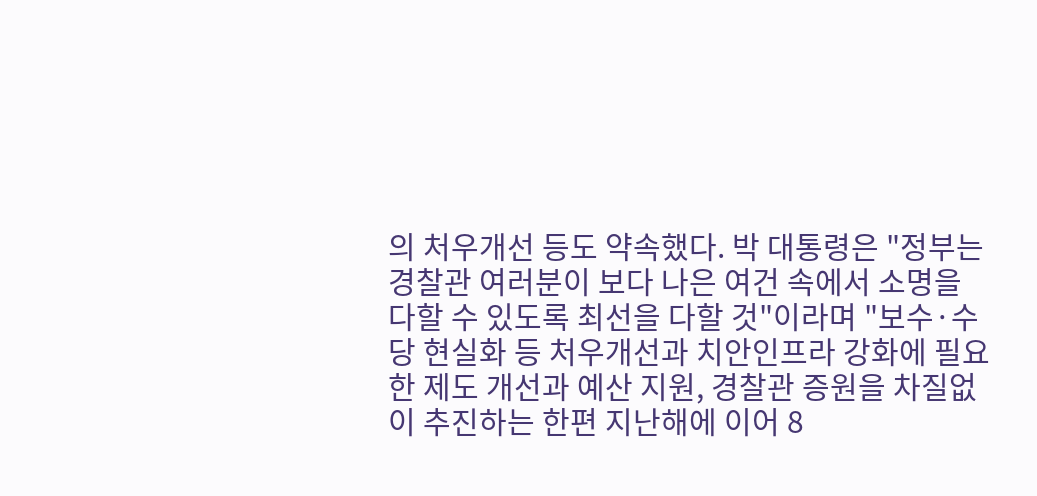의 처우개선 등도 약속했다. 박 대통령은 "정부는 경찰관 여러분이 보다 나은 여건 속에서 소명을 다할 수 있도록 최선을 다할 것"이라며 "보수·수당 현실화 등 처우개선과 치안인프라 강화에 필요한 제도 개선과 예산 지원, 경찰관 증원을 차질없이 추진하는 한편 지난해에 이어 8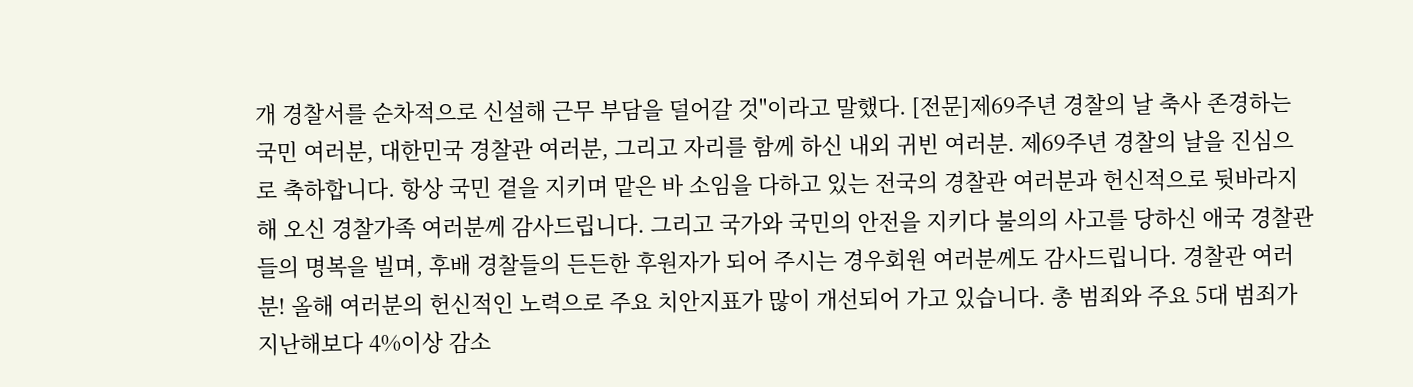개 경찰서를 순차적으로 신설해 근무 부담을 덜어갈 것"이라고 말했다. [전문]제69주년 경찰의 날 축사 존경하는 국민 여러분, 대한민국 경찰관 여러분, 그리고 자리를 함께 하신 내외 귀빈 여러분. 제69주년 경찰의 날을 진심으로 축하합니다. 항상 국민 곁을 지키며 맡은 바 소임을 다하고 있는 전국의 경찰관 여러분과 헌신적으로 뒷바라지해 오신 경찰가족 여러분께 감사드립니다. 그리고 국가와 국민의 안전을 지키다 불의의 사고를 당하신 애국 경찰관들의 명복을 빌며, 후배 경찰들의 든든한 후원자가 되어 주시는 경우회원 여러분께도 감사드립니다. 경찰관 여러분! 올해 여러분의 헌신적인 노력으로 주요 치안지표가 많이 개선되어 가고 있습니다. 총 범죄와 주요 5대 범죄가 지난해보다 4%이상 감소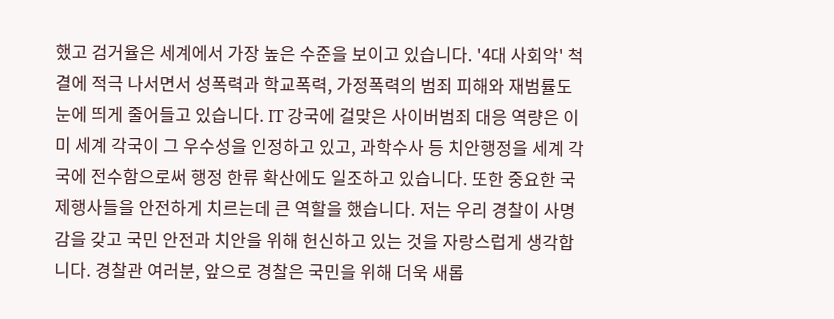했고 검거율은 세계에서 가장 높은 수준을 보이고 있습니다. '4대 사회악' 척결에 적극 나서면서 성폭력과 학교폭력, 가정폭력의 범죄 피해와 재범률도 눈에 띄게 줄어들고 있습니다. IT 강국에 걸맞은 사이버범죄 대응 역량은 이미 세계 각국이 그 우수성을 인정하고 있고, 과학수사 등 치안행정을 세계 각국에 전수함으로써 행정 한류 확산에도 일조하고 있습니다. 또한 중요한 국제행사들을 안전하게 치르는데 큰 역할을 했습니다. 저는 우리 경찰이 사명감을 갖고 국민 안전과 치안을 위해 헌신하고 있는 것을 자랑스럽게 생각합니다. 경찰관 여러분, 앞으로 경찰은 국민을 위해 더욱 새롭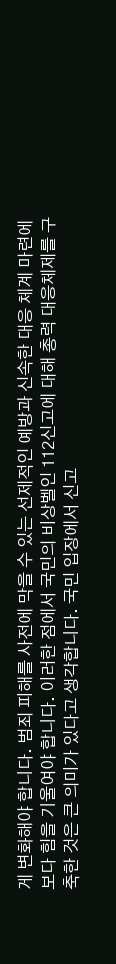게 변화해야 합니다. 범죄 피해를 사전에 막을 수 있는 선제적인 예방과 신속한 대응 체계 마련에 보다 힘을 기울여야 합니다. 이러한 점에서 국민의 비상벨인 112신고에 대해 총력 대응체제를 구축한 것은 큰 의미가 있다고 생각합니다. 국민 입장에서 신고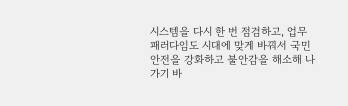시스템을 다시 한 번 점검하고, 업무 패러다임도 시대에 맞게 바꿔서 국민 안전을 강화하고 불안감을 해소해 나가기 바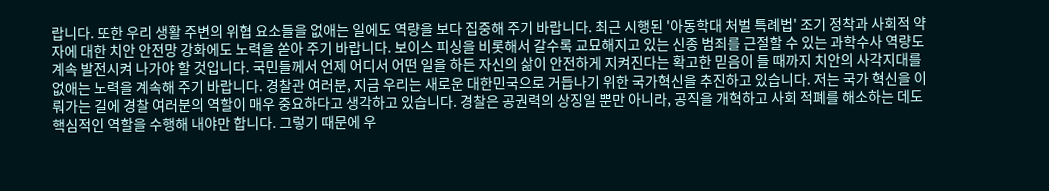랍니다. 또한 우리 생활 주변의 위협 요소들을 없애는 일에도 역량을 보다 집중해 주기 바랍니다. 최근 시행된 '아동학대 처벌 특례법' 조기 정착과 사회적 약자에 대한 치안 안전망 강화에도 노력을 쏟아 주기 바랍니다. 보이스 피싱을 비롯해서 갈수록 교묘해지고 있는 신종 범죄를 근절할 수 있는 과학수사 역량도 계속 발전시켜 나가야 할 것입니다. 국민들께서 언제 어디서 어떤 일을 하든 자신의 삶이 안전하게 지켜진다는 확고한 믿음이 들 때까지 치안의 사각지대를 없애는 노력을 계속해 주기 바랍니다. 경찰관 여러분, 지금 우리는 새로운 대한민국으로 거듭나기 위한 국가혁신을 추진하고 있습니다. 저는 국가 혁신을 이뤄가는 길에 경찰 여러분의 역할이 매우 중요하다고 생각하고 있습니다. 경찰은 공권력의 상징일 뿐만 아니라, 공직을 개혁하고 사회 적폐를 해소하는 데도 핵심적인 역할을 수행해 내야만 합니다. 그렇기 때문에 우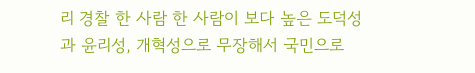리 경찰 한 사람 한 사람이 보다 높은 도덕성과 윤리성, 개혁성으로 무장해서 국민으로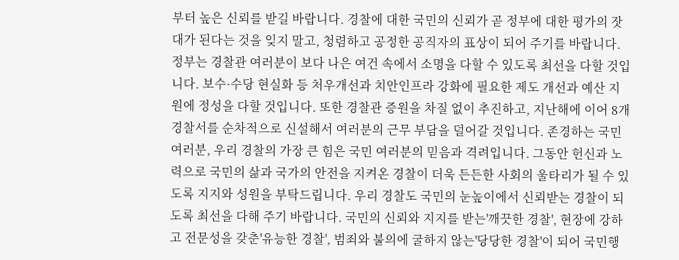부터 높은 신뢰를 받길 바랍니다. 경찰에 대한 국민의 신뢰가 곧 정부에 대한 평가의 잣대가 된다는 것을 잊지 말고, 청렴하고 공정한 공직자의 표상이 되어 주기를 바랍니다. 정부는 경찰관 여러분이 보다 나은 여건 속에서 소명을 다할 수 있도록 최선을 다할 것입니다. 보수·수당 현실화 등 처우개선과 치안인프라 강화에 필요한 제도 개선과 예산 지원에 정성을 다할 것입니다. 또한 경찰관 증원을 차질 없이 추진하고, 지난해에 이어 8개 경찰서를 순차적으로 신설해서 여러분의 근무 부담을 덜어갈 것입니다. 존경하는 국민 여러분, 우리 경찰의 가장 큰 힘은 국민 여러분의 믿음과 격려입니다. 그동안 헌신과 노력으로 국민의 삶과 국가의 안전을 지켜온 경찰이 더욱 든든한 사회의 울타리가 될 수 있도록 지지와 성원을 부탁드립니다. 우리 경찰도 국민의 눈높이에서 신뢰받는 경찰이 되도록 최선을 다해 주기 바랍니다. 국민의 신뢰와 지지를 받는'깨끗한 경찰', 현장에 강하고 전문성을 갖춘'유능한 경찰', 범죄와 불의에 굴하지 않는'당당한 경찰'이 되어 국민행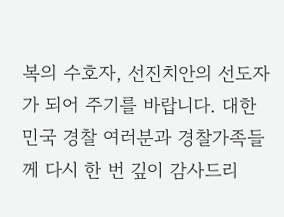복의 수호자, 선진치안의 선도자가 되어 주기를 바랍니다. 대한민국 경찰 여러분과 경찰가족들께 다시 한 번 깊이 감사드리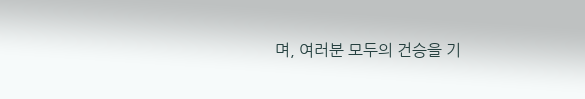며, 여러분 모두의 건승을 기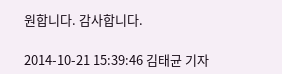원합니다. 감사합니다.

2014-10-21 15:39:46 김태균 기자